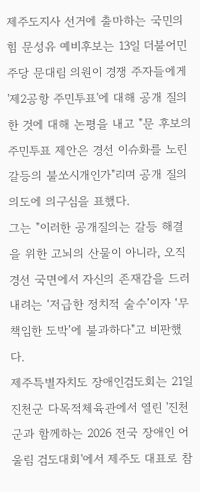제주도지사 선거에 출마하는 국민의힘 문성유 예비후보는 13일 더불어민주당 문대림 의원이 경쟁 주자들에게 '제2공항 주민투표'에 대해 공개 질의한 것에 대해 논평을 내고 "문 후보의 주민투표 제안은 경선 이슈화를 노린 갈등의 불쏘시개인가"리며 공개 질의 의도에 의구심을 표했다.
그는 "이러한 공개질의는 갈등 해결을 위한 고뇌의 산물이 아니라, 오직 경선 국면에서 자신의 존재감을 드러내려는 ‘저급한 정치적 술수’이자 ‘무책임한 도박’에 불과하다"고 비판했다.
제주특별자치도 장애인검도회는 21일 진천군 다목적체육관에서 열린 '진천군과 함께하는 2026 전국 장애인 어울림 검도대회'에서 제주도 대표로 참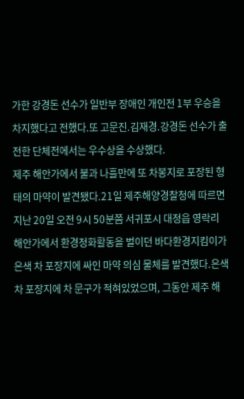가한 강경돈 선수가 일반부 장애인 개인전 1부 우승을 차지했다고 전했다.또 고문진.김재경.강경돈 선수가 출전한 단체전에서는 우수상을 수상했다.
제주 해안가에서 불과 나흘만에 또 차봉지로 포장된 형태의 마약이 발견됐다.21일 제주해양경찰청에 따르면 지난 20일 오전 9시 50분쯤 서귀포시 대정읍 영락리 해안가에서 환경정화활동을 벌이던 바다환경지킴이가 은색 차 포장지에 싸인 마약 의심 물체를 발견했다.은색 차 포장지에 차 문구가 적혀있었으며, 그동안 제주 해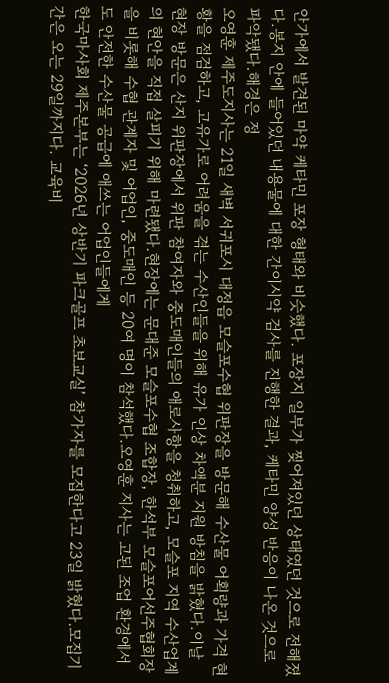안가에서 발견된 마약 케타민 포장 형태와 비슷했다. 포장지 일부가 찢어져있던 상태였던 것으로 전해졌다.봉지 안에 들어있던 내용물에 대한 간이시약 검사를 진행한 결과, 케타민 양성 반응이 나온 것으로 파악됐다.해경은 정
오영훈 제주도지사는 21일 새벽 서귀포시 대정읍 모슬포수협 위판장을 방문해 수산물 어획량과 가격 현황을 점검하고, 고유가로 어려움을 겪는 수산인들을 위해 유가 인상 차액분 지원 방침을 밝혔다.이날 현장 방문은 산지 위판장에서 위판 참여자와 중도매인들의 애로사항을 청취하고, 모슬포 지역 수산업계의 현안을 직접 살피기 위해 마련됐다.현장에는 문대준 모슬포수협 조합장, 한석부 모슬포어선주협회장을 비롯해 수협 관계자 및 어업인, 중도매인 등 20여 명이 참석했다.오영훈 지사는 고된 조업 환경에서도 안전한 수산물 공급에 애쓰는 어업인들에게
한국마사회 제주본부는 ‘2026년 상반기 파크골프 초보교실’ 참가자를 모집한다고 23일 밝혔다.모집기간은 오는 29일까지다. 교육비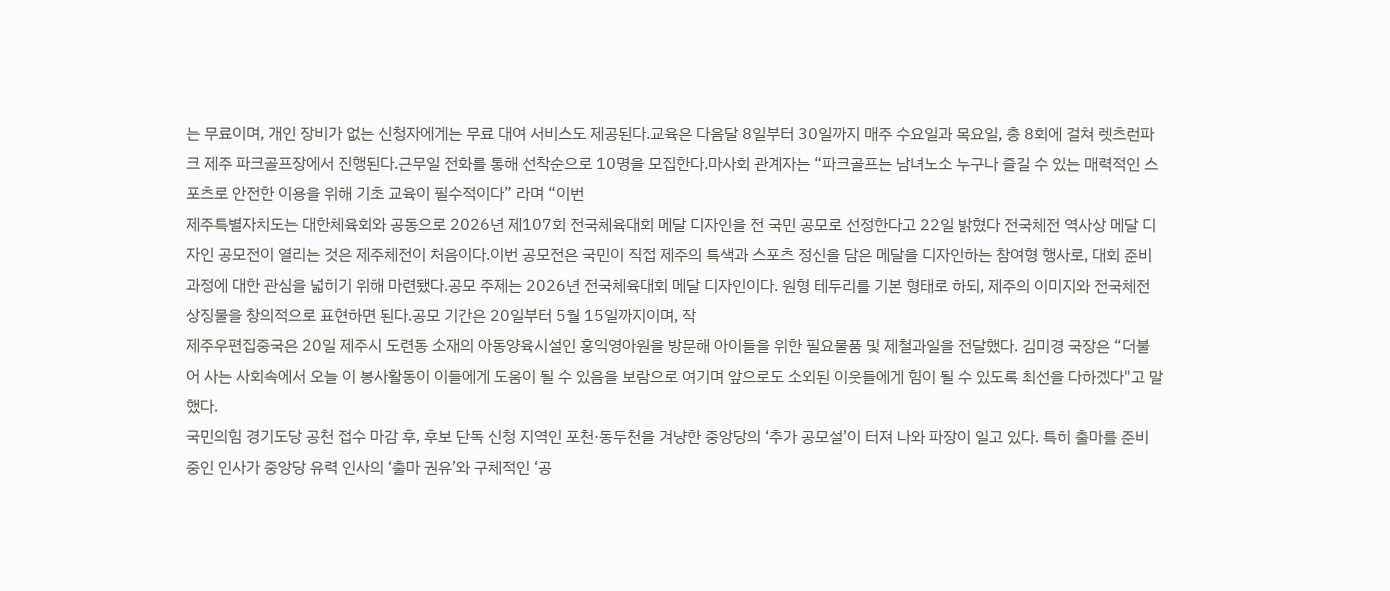는 무료이며, 개인 장비가 없는 신청자에게는 무료 대여 서비스도 제공된다.교육은 다음달 8일부터 30일까지 매주 수요일과 목요일, 총 8회에 걸쳐 렛츠런파크 제주 파크골프장에서 진행된다.근무일 전화를 통해 선착순으로 10명을 모집한다.마사회 관계자는 “파크골프는 남녀노소 누구나 즐길 수 있는 매력적인 스포츠로 안전한 이용을 위해 기초 교육이 필수적이다” 라며 “이번
제주특별자치도는 대한체육회와 공동으로 2026년 제107회 전국체육대회 메달 디자인을 전 국민 공모로 선정한다고 22일 밝혔다 전국체전 역사상 메달 디자인 공모전이 열리는 것은 제주체전이 처음이다.이번 공모전은 국민이 직접 제주의 특색과 스포츠 정신을 담은 메달을 디자인하는 참여형 행사로, 대회 준비 과정에 대한 관심을 넓히기 위해 마련됐다.공모 주제는 2026년 전국체육대회 메달 디자인이다. 원형 테두리를 기본 형태로 하되, 제주의 이미지와 전국체전 상징물을 창의적으로 표현하면 된다.공모 기간은 20일부터 5월 15일까지이며, 작
제주우편집중국은 20일 제주시 도련동 소재의 아동양육시설인 홍익영아원을 방문해 아이들을 위한 필요물품 및 제철과일을 전달했다. 김미경 국장은 “더불어 사는 사회속에서 오늘 이 봉사활동이 이들에게 도움이 될 수 있음을 보람으로 여기며 앞으로도 소외된 이웃들에게 힘이 될 수 있도록 최선을 다하겠다"고 말했다.
국민의힘 경기도당 공천 접수 마감 후, 후보 단독 신청 지역인 포천·동두천을 겨냥한 중앙당의 ‘추가 공모설’이 터져 나와 파장이 일고 있다. 특히 출마를 준비 중인 인사가 중앙당 유력 인사의 ‘출마 권유’와 구체적인 ‘공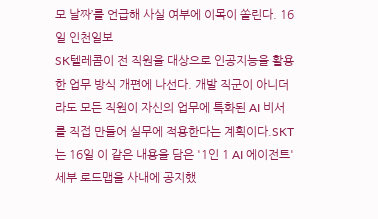모 날짜’를 언급해 사실 여부에 이목이 쏠린다. 16일 인천일보
SK텔레콤이 전 직원을 대상으로 인공지능을 활용한 업무 방식 개편에 나선다. 개발 직군이 아니더라도 모든 직원이 자신의 업무에 특화된 AI 비서를 직접 만들어 실무에 적용한다는 계획이다.SKT는 16일 이 같은 내용을 담은 '1인 1 AI 에이전트' 세부 로드맵을 사내에 공지했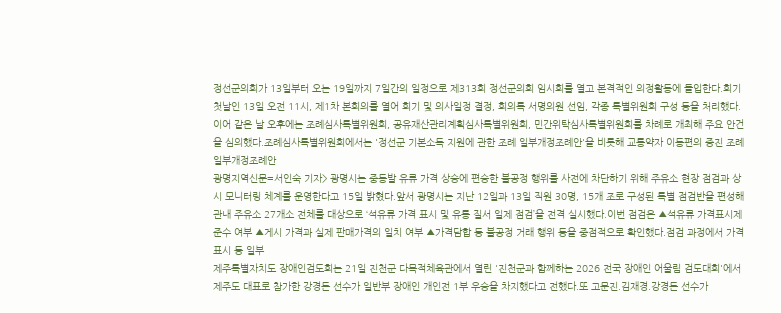정선군의회가 13일부터 오는 19일까지 7일간의 일정으로 제313회 정선군의회 임시회를 열고 본격적인 의정활동에 돌입한다.회기 첫날인 13일 오전 11시, 제1차 본회의를 열어 회기 및 의사일정 결정, 회의록 서명의원 선임, 각종 특별위원회 구성 등을 처리했다. 이어 같은 날 오후에는 조례심사특별위원회, 공유재산관리계획심사특별위원회, 민간위탁심사특별위원회를 차례로 개최해 주요 안건을 심의했다.조례심사특별위원회에서는 '정선군 기본소득 지원에 관한 조례 일부개정조례안'을 비롯해 교통약자 이동편의 증진 조례 일부개정조례안
광명지역신문=서인숙 기자> 광명시는 중동발 유류 가격 상승에 편승한 불공정 행위를 사전에 차단하기 위해 주유소 현장 점검과 상시 모니터링 체계를 운영한다고 15일 밝혔다.앞서 광명시는 지난 12일과 13일 직원 30명, 15개 조로 구성된 특별 점검반을 편성해 관내 주유소 27개소 전체를 대상으로 ‘석유류 가격 표시 및 유통 질서 일제 점검’을 전격 실시했다.이번 점검은 ▲석유류 가격표시제 준수 여부 ▲게시 가격과 실제 판매가격의 일치 여부 ▲가격담합 등 불공정 거래 행위 등을 중점적으로 확인했다.점검 과정에서 가격 표시 등 일부
제주특별자치도 장애인검도회는 21일 진천군 다목적체육관에서 열린 '진천군과 함께하는 2026 전국 장애인 어울림 검도대회'에서 제주도 대표로 참가한 강경돈 선수가 일반부 장애인 개인전 1부 우승을 차지했다고 전했다.또 고문진.김재경.강경돈 선수가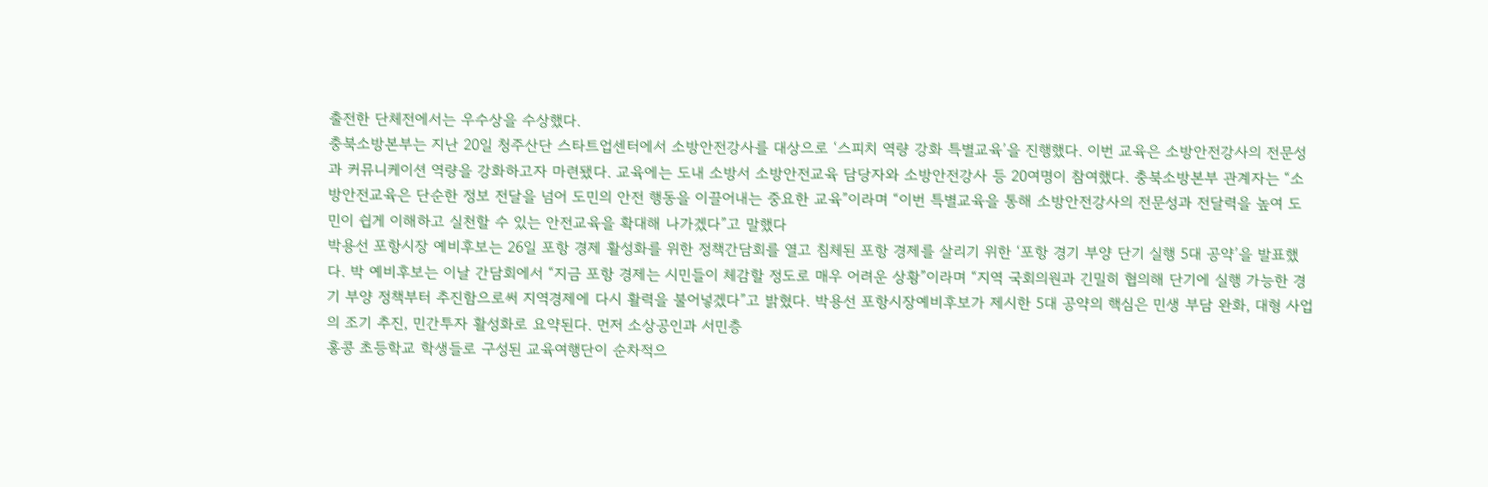출전한 단체전에서는 우수상을 수상했다.
충북소방본부는 지난 20일 청주산단 스타트업센터에서 소방안전강사를 대상으로 ‘스피치 역량 강화 특별교육’을 진행했다. 이번 교육은 소방안전강사의 전문성과 커뮤니케이션 역량을 강화하고자 마련됐다. 교육에는 도내 소방서 소방안전교육 담당자와 소방안전강사 등 20여명이 참여했다. 충북소방본부 관계자는 “소방안전교육은 단순한 정보 전달을 넘어 도민의 안전 행동을 이끌어내는 중요한 교육”이라며 “이번 특별교육을 통해 소방안전강사의 전문성과 전달력을 높여 도민이 쉽게 이해하고 실천할 수 있는 안전교육을 확대해 나가겠다”고 말했다
박용선 포항시장 예비후보는 26일 포항 경제 활성화를 위한 정책간담회를 열고 침체된 포항 경제를 살리기 위한 ‘포항 경기 부양 단기 실행 5대 공약’을 발표했다. 박 예비후보는 이날 간담회에서 “지금 포항 경제는 시민들이 체감할 정도로 매우 어려운 상황”이라며 “지역 국회의원과 긴밀히 협의해 단기에 실행 가능한 경기 부양 정책부터 추진함으로써 지역경제에 다시 활력을 불어넣겠다”고 밝혔다. 박용선 포항시장예비후보가 제시한 5대 공약의 핵심은 민생 부담 완화, 대형 사업의 조기 추진, 민간투자 활성화로 요약된다. 먼저 소상공인과 서민층
홍콩 초등학교 학생들로 구성된 교육여행단이 순차적으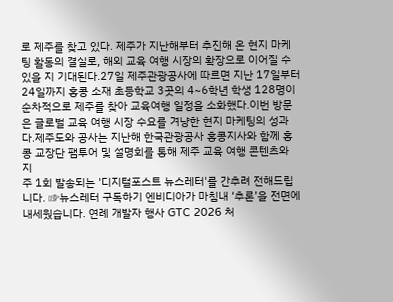로 제주를 찾고 있다. 제주가 지난해부터 추진해 온 현지 마케팅 활동의 결실로, 해외 교육 여행 시장의 확장으로 이어질 수 있을 지 기대된다.27일 제주관광공사에 따르면 지난 17일부터 24일까지 홍콩 소재 초등학교 3곳의 4~6학년 학생 128명이 순차적으로 제주를 찾아 교육여행 일정을 소화했다.이번 방문은 글로벌 교육 여행 시장 수요를 겨냥한 현지 마케팅의 성과다.제주도와 공사는 지난해 한국관광공사 홍콩지사와 함께 홍콩 교장단 팸투어 및 설명회를 통해 제주 교육 여행 콘텐츠와 지
주 1회 발송되는 '디지털포스트 뉴스레터'를 간추려 전해드립니다. ☞뉴스레터 구독하기 엔비디아가 마침내 ‘추론’을 전면에 내세웠습니다. 연례 개발자 행사 GTC 2026 처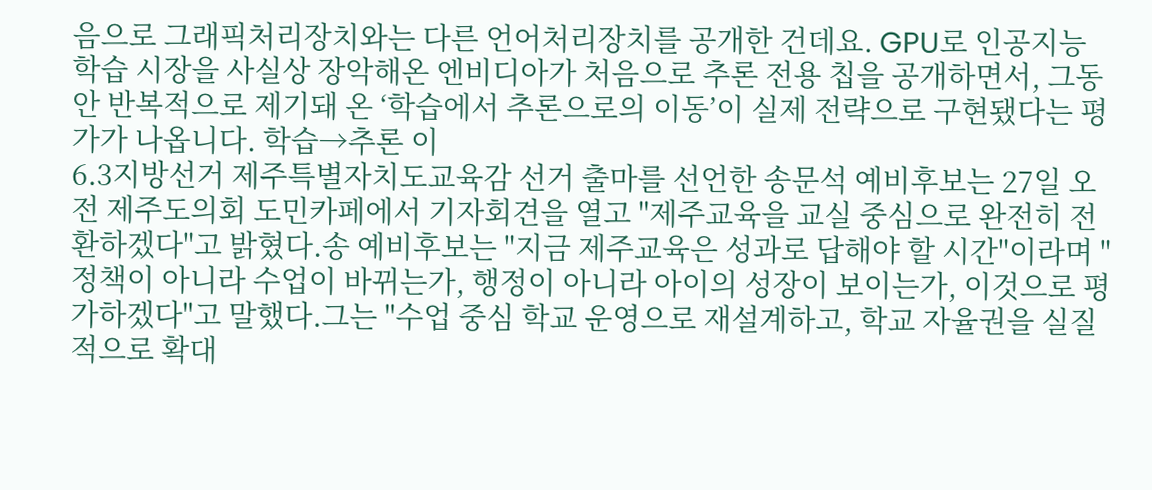음으로 그래픽처리장치와는 다른 언어처리장치를 공개한 건데요. GPU로 인공지능 학습 시장을 사실상 장악해온 엔비디아가 처음으로 추론 전용 칩을 공개하면서, 그동안 반복적으로 제기돼 온 ‘학습에서 추론으로의 이동’이 실제 전략으로 구현됐다는 평가가 나옵니다. 학습→추론 이
6.3지방선거 제주특별자치도교육감 선거 출마를 선언한 송문석 예비후보는 27일 오전 제주도의회 도민카페에서 기자회견을 열고 "제주교육을 교실 중심으로 완전히 전환하겠다"고 밝혔다.송 예비후보는 "지금 제주교육은 성과로 답해야 할 시간"이라며 "정책이 아니라 수업이 바뀌는가, 행정이 아니라 아이의 성장이 보이는가, 이것으로 평가하겠다"고 말했다.그는 "수업 중심 학교 운영으로 재설계하고, 학교 자율권을 실질적으로 확대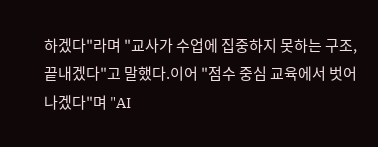하겠다"라며 "교사가 수업에 집중하지 못하는 구조, 끝내겠다"고 말했다.이어 "점수 중심 교육에서 벗어나겠다"며 "AI